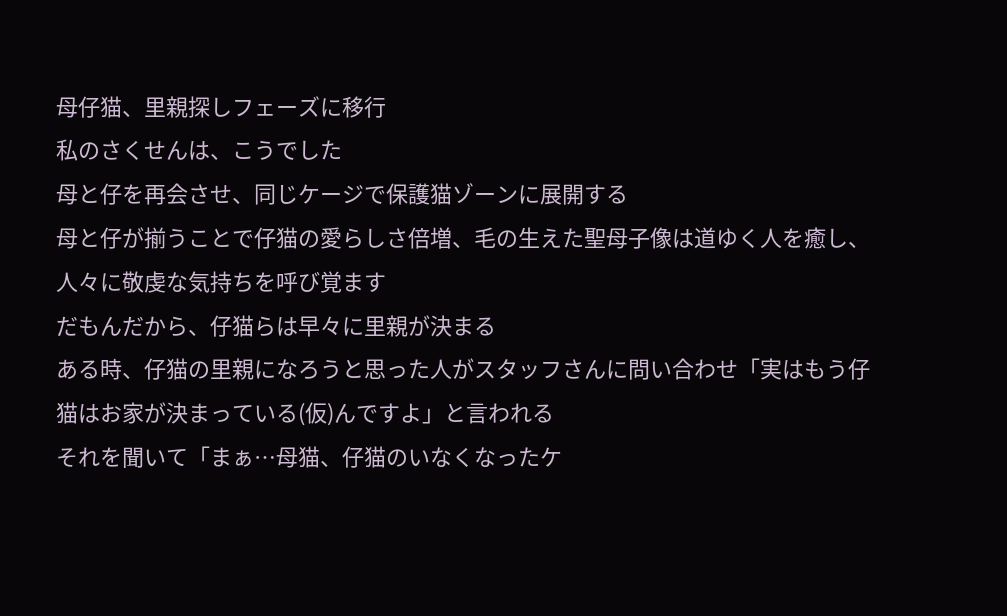母仔猫、里親探しフェーズに移行
私のさくせんは、こうでした
母と仔を再会させ、同じケージで保護猫ゾーンに展開する
母と仔が揃うことで仔猫の愛らしさ倍増、毛の生えた聖母子像は道ゆく人を癒し、人々に敬虔な気持ちを呼び覚ます
だもんだから、仔猫らは早々に里親が決まる
ある時、仔猫の里親になろうと思った人がスタッフさんに問い合わせ「実はもう仔猫はお家が決まっている(仮)んですよ」と言われる
それを聞いて「まぁ…母猫、仔猫のいなくなったケ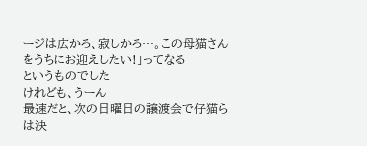ージは広かろ、寂しかろ…。この母猫さんをうちにお迎えしたい!」ってなる
というものでした
けれども、うーん
最速だと、次の日曜日の譲渡会で仔猫らは決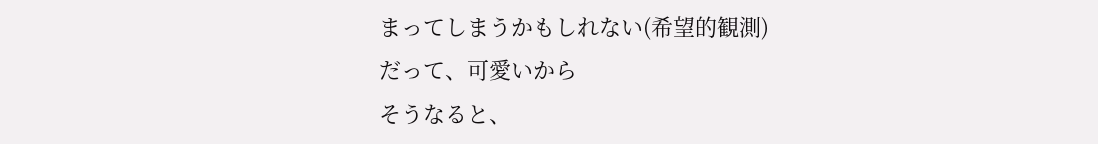まってしまうかもしれない(希望的観測)
だって、可愛いから
そうなると、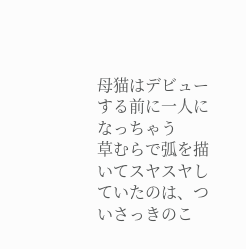母猫はデビューする前に一人になっちゃう
草むらで弧を描いてスヤスヤしていたのは、ついさっきのこ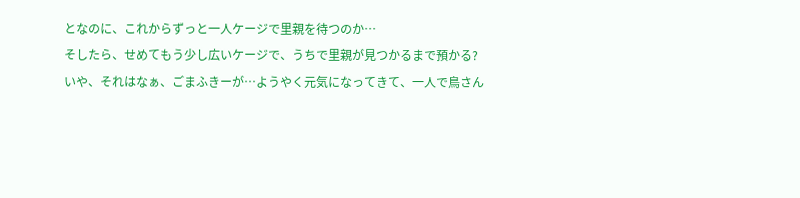となのに、これからずっと一人ケージで里親を待つのか…
そしたら、せめてもう少し広いケージで、うちで里親が見つかるまで預かる?
いや、それはなぁ、ごまふきーが…ようやく元気になってきて、一人で鳥さん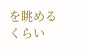を眺めるくらい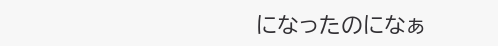になったのになぁ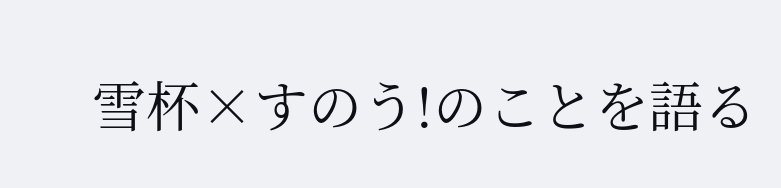雪杯×すのう!のことを語る